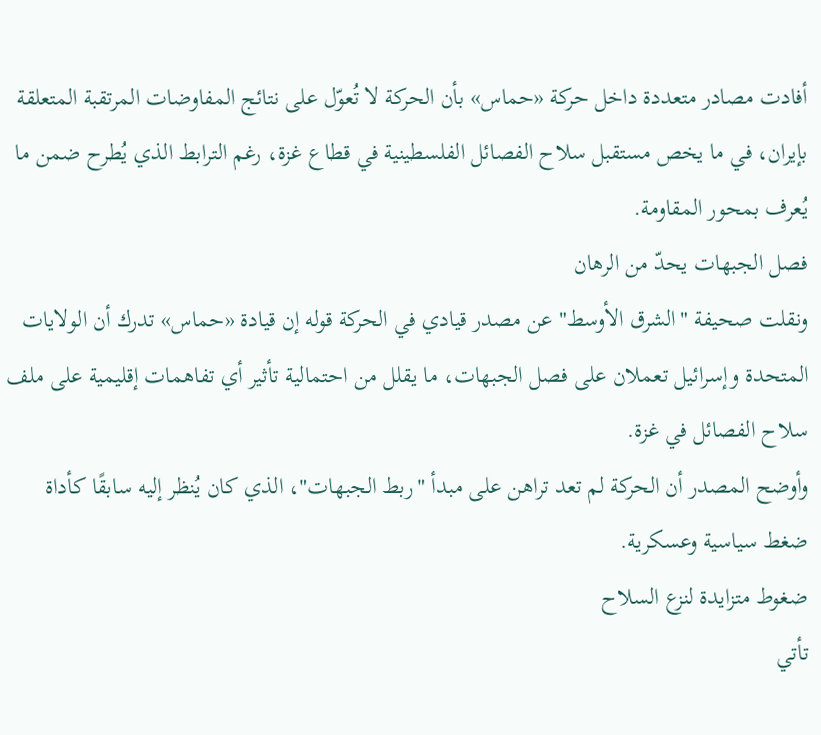أفادت مصادر متعددة داخل حركة «حماس» بأن الحركة لا تُعوّل على نتائج المفاوضات المرتقبة المتعلقة بإيران، في ما يخص مستقبل سلاح الفصائل الفلسطينية في قطاع غزة، رغم الترابط الذي يُطرح ضمن ما يُعرف بمحور المقاومة.
فصل الجبهات يحدّ من الرهان
ونقلت صحيفة "الشرق الأوسط" عن مصدر قيادي في الحركة قوله إن قيادة «حماس» تدرك أن الولايات المتحدة وإسرائيل تعملان على فصل الجبهات، ما يقلل من احتمالية تأثير أي تفاهمات إقليمية على ملف سلاح الفصائل في غزة.
وأوضح المصدر أن الحركة لم تعد تراهن على مبدأ "ربط الجبهات"، الذي كان يُنظر إليه سابقًا كأداة ضغط سياسية وعسكرية.
ضغوط متزايدة لنزع السلاح
تأتي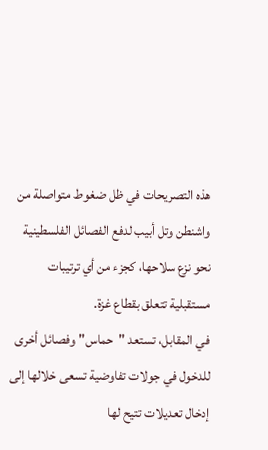هذه التصريحات في ظل ضغوط متواصلة من واشنطن وتل أبيب لدفع الفصائل الفلسطينية نحو نزع سلاحها، كجزء من أي ترتيبات مستقبلية تتعلق بقطاع غزة.
في المقابل، تستعد "حماس" وفصائل أخرى للدخول في جولات تفاوضية تسعى خلالها إلى إدخال تعديلات تتيح لها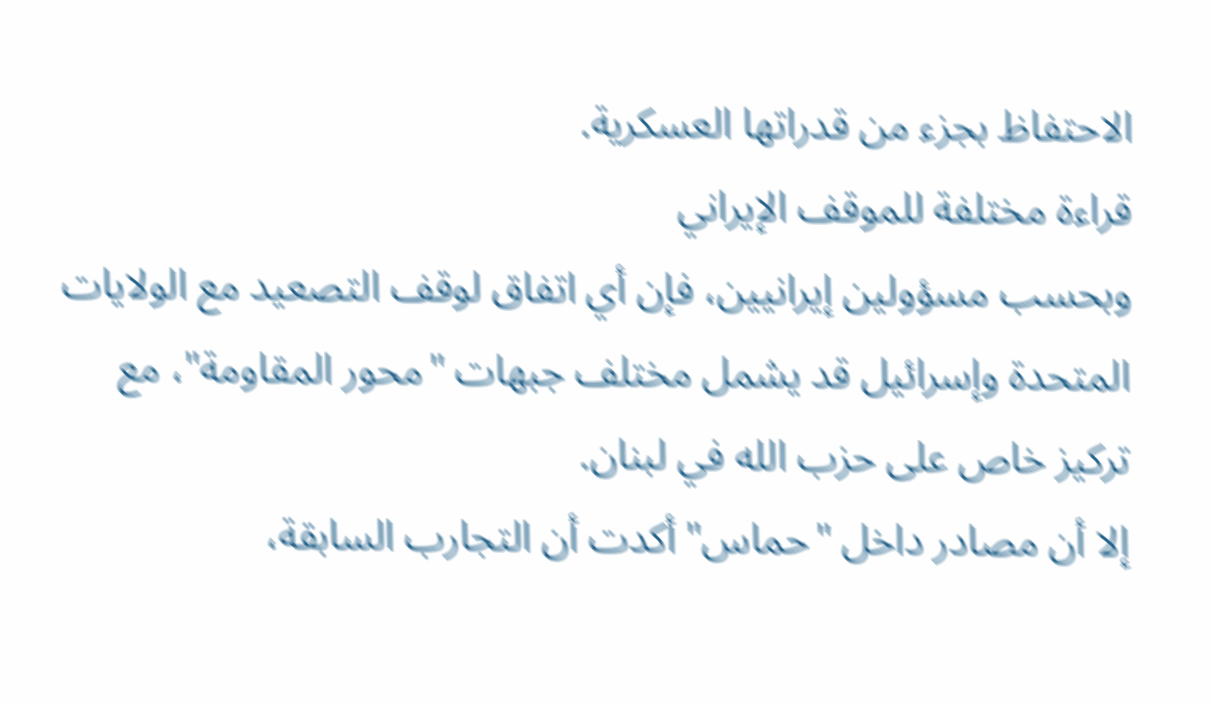الاحتفاظ بجزء من قدراتها العسكرية.
قراءة مختلفة للموقف الإيراني
وبحسب مسؤولين إيرانيين، فإن أي اتفاق لوقف التصعيد مع الولايات المتحدة وإسرائيل قد يشمل مختلف جبهات "محور المقاومة"، مع تركيز خاص على حزب الله في لبنان.
إلا أن مصادر داخل "حماس" أكدت أن التجارب السابقة،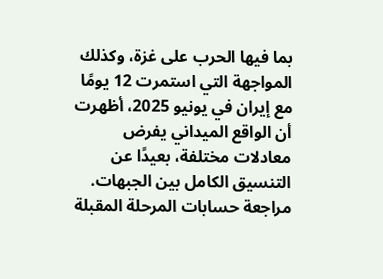بما فيها الحرب على غزة، وكذلك المواجهة التي استمرت 12 يومًا مع إيران في يونيو 2025، أظهرت أن الواقع الميداني يفرض معادلات مختلفة، بعيدًا عن التنسيق الكامل بين الجبهات.
مراجعة حسابات المرحلة المقبلة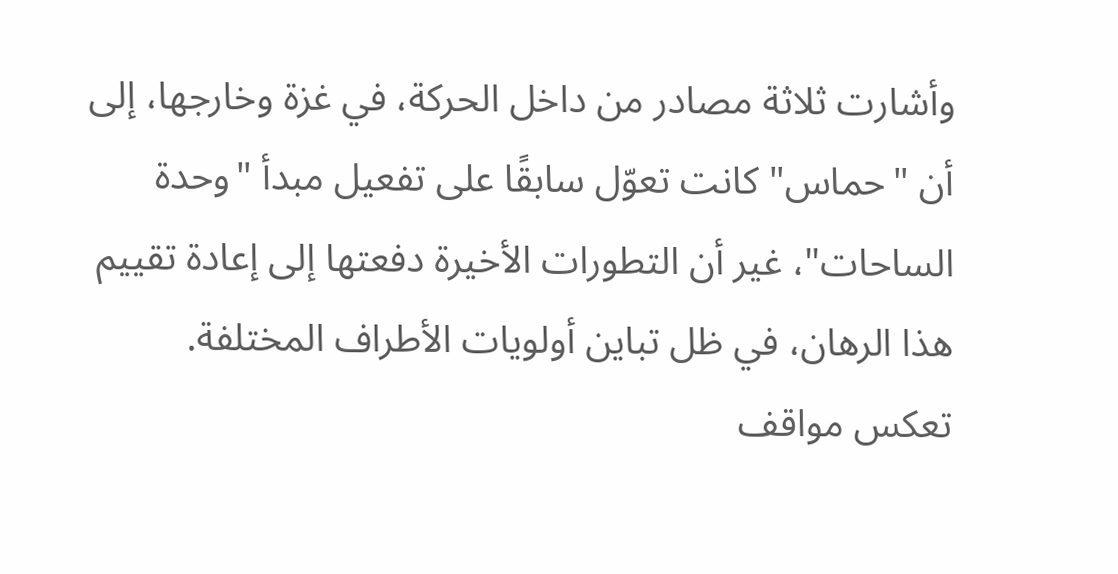وأشارت ثلاثة مصادر من داخل الحركة، في غزة وخارجها، إلى أن "حماس" كانت تعوّل سابقًا على تفعيل مبدأ "وحدة الساحات"، غير أن التطورات الأخيرة دفعتها إلى إعادة تقييم هذا الرهان، في ظل تباين أولويات الأطراف المختلفة.
تعكس مواقف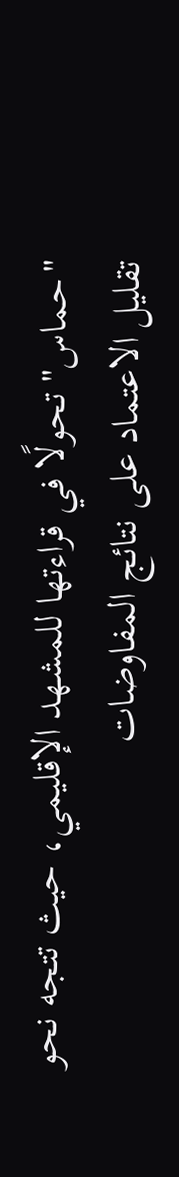"حماس" تحولًا في قراءتها للمشهد الإقليمي، حيث تتجه نحو تقليل الاعتماد على نتائج المفاوضات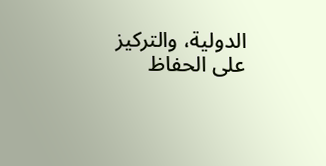الدولية، والتركيز على الحفاظ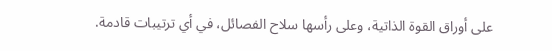على أوراق القوة الذاتية، وعلى رأسها سلاح الفصائل، في أي ترتيبات قادمة.